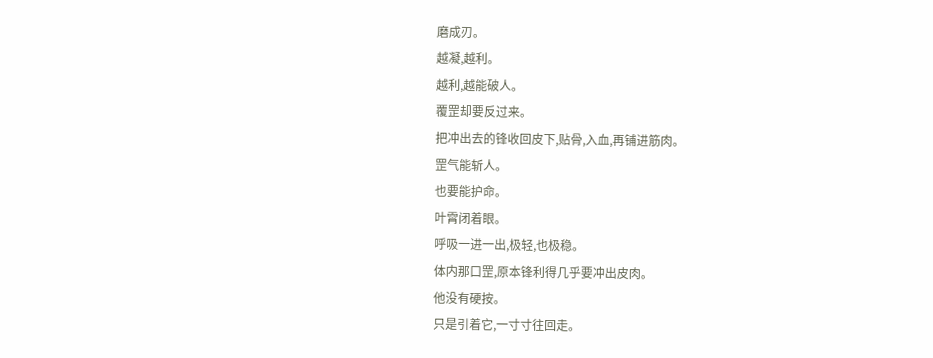磨成刃。
越凝,越利。
越利,越能破人。
覆罡却要反过来。
把冲出去的锋收回皮下,贴骨,入血,再铺进筋肉。
罡气能斩人。
也要能护命。
叶霄闭着眼。
呼吸一进一出,极轻,也极稳。
体内那口罡,原本锋利得几乎要冲出皮肉。
他没有硬按。
只是引着它,一寸寸往回走。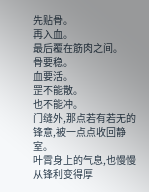先贴骨。
再入血。
最后覆在筋肉之间。
骨要稳。
血要活。
罡不能散。
也不能冲。
门缝外,那点若有若无的锋意,被一点点收回静室。
叶霄身上的气息,也慢慢从锋利变得厚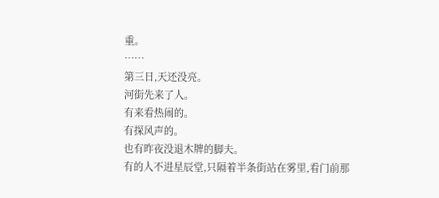重。
……
第三日,天还没亮。
河街先来了人。
有来看热闹的。
有探风声的。
也有昨夜没退木牌的脚夫。
有的人不进星辰堂,只隔着半条街站在雾里,看门前那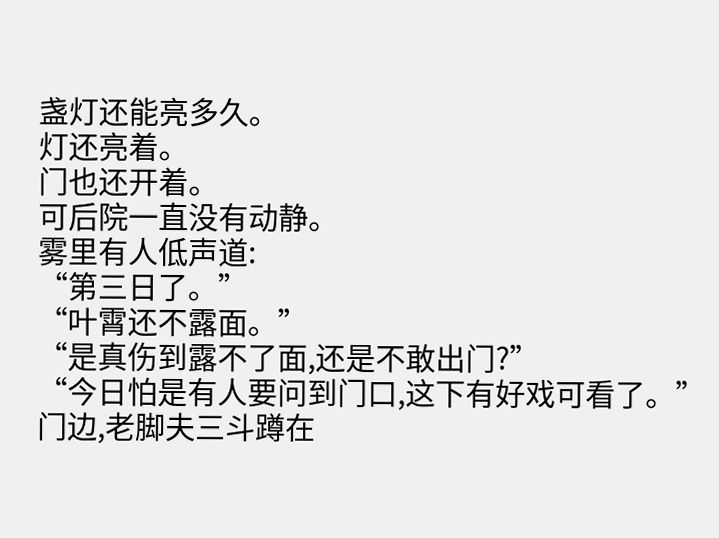盏灯还能亮多久。
灯还亮着。
门也还开着。
可后院一直没有动静。
雾里有人低声道:
“第三日了。”
“叶霄还不露面。”
“是真伤到露不了面,还是不敢出门?”
“今日怕是有人要问到门口,这下有好戏可看了。”
门边,老脚夫三斗蹲在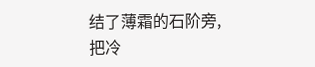结了薄霜的石阶旁,把冷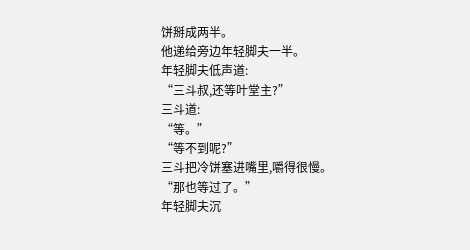饼掰成两半。
他递给旁边年轻脚夫一半。
年轻脚夫低声道:
“三斗叔,还等叶堂主?”
三斗道:
“等。”
“等不到呢?”
三斗把冷饼塞进嘴里,嚼得很慢。
“那也等过了。”
年轻脚夫沉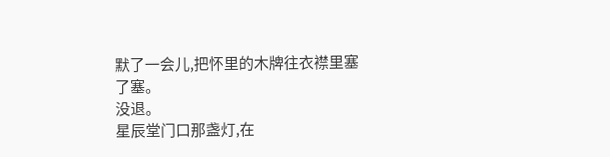默了一会儿,把怀里的木牌往衣襟里塞了塞。
没退。
星辰堂门口那盏灯,在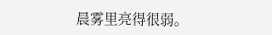晨雾里亮得很弱。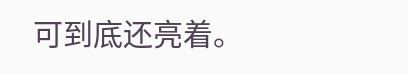可到底还亮着。